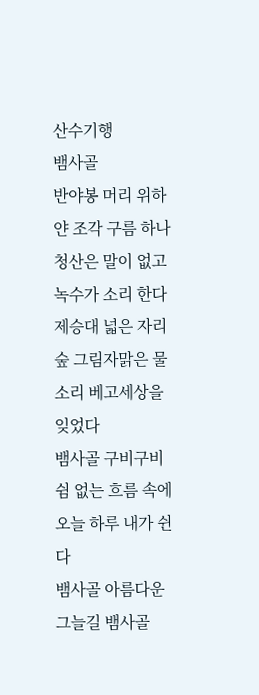산수기행
뱀사골
반야봉 머리 위하얀 조각 구름 하나청산은 말이 없고녹수가 소리 한다
제승대 넓은 자리숲 그림자맑은 물소리 베고세상을 잊었다
뱀사골 구비구비쉼 없는 흐름 속에오늘 하루 내가 쉰다
뱀사골 아름다운 그늘길 뱀사골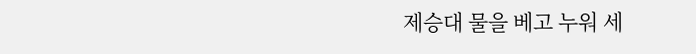제승대 물을 베고 누워 세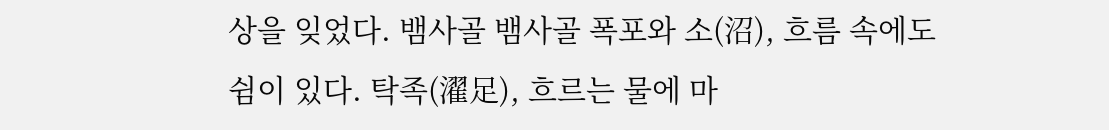상을 잊었다. 뱀사골 뱀사골 폭포와 소(沼), 흐름 속에도 쉼이 있다. 탁족(濯足), 흐르는 물에 마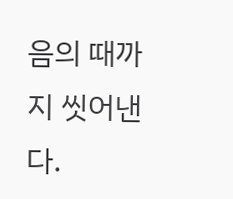음의 때까지 씻어낸다.